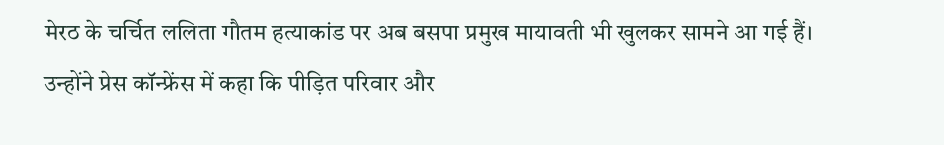मेरठ के चर्चित ललिता गौतम हत्याकांड पर अब बसपा प्रमुख मायावती भी खुलकर सामने आ गई हैं। उन्होंने प्रेस कॉन्फ्रेंस में कहा कि पीड़ित परिवार और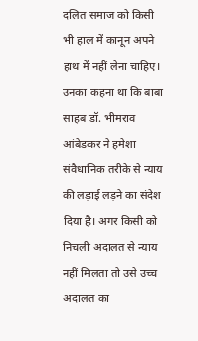दलित समाज को किसी भी हाल में कानून अपने हाथ में नहीं लेना चाहिए। उनका कहना था कि बाबा साहब डॉ. भीमराव आंबेडकर ने हमेशा संवैधानिक तरीके से न्याय की लड़ाई लड़ने का संदेश दिया है। अगर किसी को निचली अदालत से न्याय नहीं मिलता तो उसे उच्च अदालत का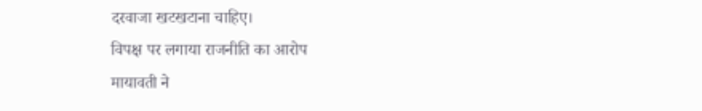दरवाजा खटखटाना चाहिए।
विपक्ष पर लगाया राजनीति का आरोप
मायावती ने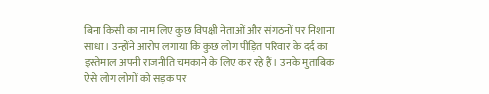बिना किसी का नाम लिए कुछ विपक्षी नेताओं और संगठनों पर निशाना साधा। उन्होंने आरोप लगाया कि कुछ लोग पीड़ित परिवार के दर्द का इस्तेमाल अपनी राजनीति चमकाने के लिए कर रहे हैं। उनके मुताबिक ऐसे लोग लोगों को सड़क पर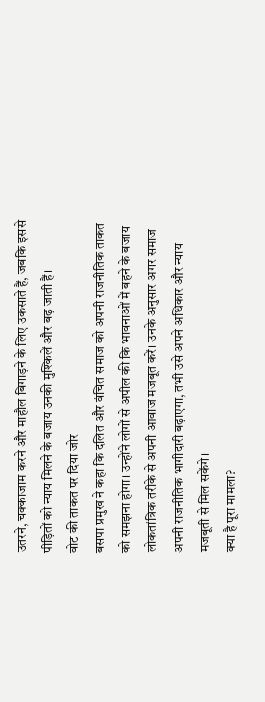उतरने, चक्काजाम करने और माहौल बिगाड़ने के लिए उकसाते हैं, जबकि इससे पीड़ितों को न्याय मिलने के बजाय उनकी मुश्किलें और बढ़ जाती हैं।
वोट की ताकत पर दिया जोर
बसपा प्रमुख ने कहा कि दलित और वंचित समाज को अपनी राजनीतिक ताकत को समझना होगा। उन्होंने लोगों से अपील की कि भावनाओं में बहने के बजाय लोकतांत्रिक तरीके से अपनी आवाज मजबूत करें। उनके अनुसार अगर समाज अपनी राजनीतिक भागीदारी बढ़ाएगा, तभी उसे अपने अधिकार और न्याय मजबूती से मिल सकेंगे।
क्या है पूरा मामला?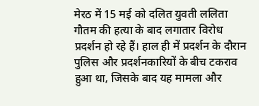मेरठ में 15 मई को दलित युवती ललिता गौतम की हत्या के बाद लगातार विरोध प्रदर्शन हो रहे हैं। हाल ही में प्रदर्शन के दौरान पुलिस और प्रदर्शनकारियों के बीच टकराव हुआ था, जिसके बाद यह मामला और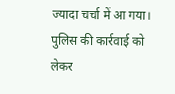ज्यादा चर्चा में आ गया। पुलिस की कार्रवाई को लेकर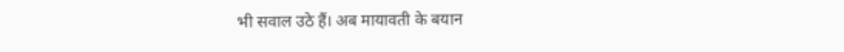भी सवाल उठे हैं। अब मायावती के बयान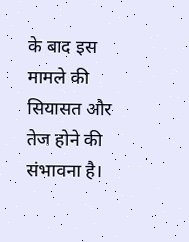के बाद इस मामले की सियासत और तेज होने की संभावना है।